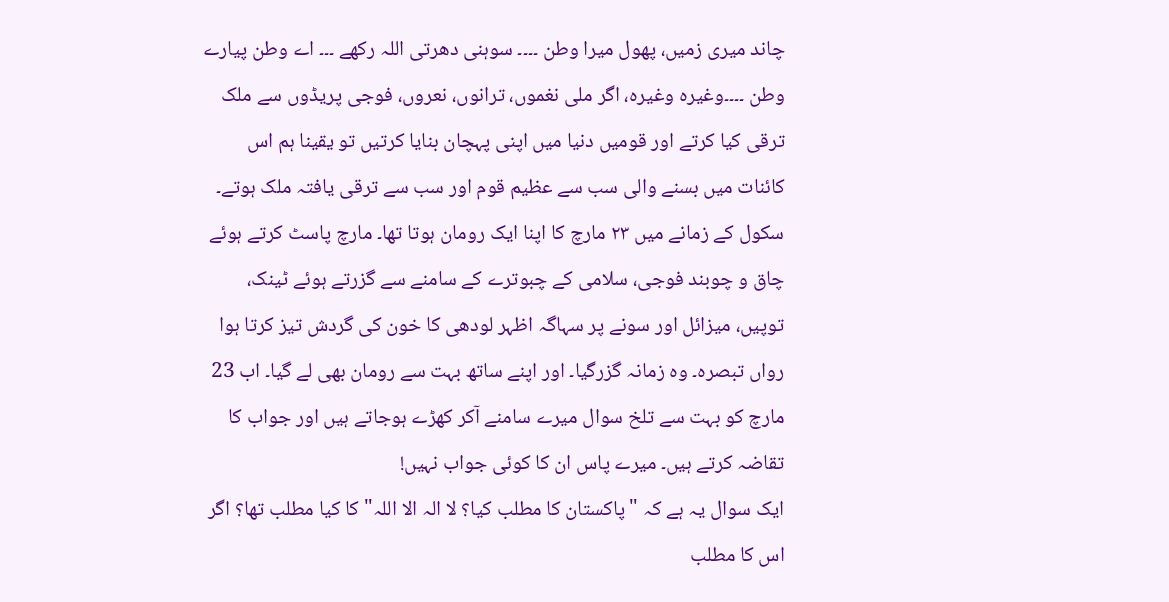چاند میری زمیں، پھول میرا وطن ۔۔۔۔ سوہنی دھرتی اللہ رکھے ۔۔۔ اے وطن پیارے وطن ۔۔۔۔وغیرہ وغیرہ، اگر ملی نغموں، ترانوں، نعروں، فوجی پریڈوں سے ملک ترقی کیا کرتے اور قومیں دنیا میں اپنی پہچان بنایا کرتیں تو یقینا ہم اس کائنات میں بسنے والی سب سے عظیم قوم اور سب سے ترقی یافتہ ملک ہوتے۔
سکول کے زمانے میں ۲۳ مارچ کا اپنا ایک رومان ہوتا تھا۔ مارچ پاسٹ کرتے ہوئے چاق و چوبند فوجی، سلامی کے چبوترے کے سامنے سے گزرتے ہوئے ٹینک، توپیں، میزائل اور سونے پر سہاگہ اظہر لودھی کا خون کی گردش تیز کرتا ہوا رواں تبصرہ۔ وہ زمانہ گزرگیا۔ اور اپنے ساتھ بہت سے رومان بھی لے گیا۔ اب 23 مارچ کو بہت سے تلخ سوال میرے سامنے آکر کھڑے ہوجاتے ہیں اور جواب کا تقاضہ کرتے ہیں۔ میرے پاس ان کا کوئی جواب نہیں!
ایک سوال یہ ہے کہ "پاکستان کا مطلب کیا؟ لا الہ الا اللہ" کا کیا مطلب تھا؟ اگر اس کا مطلب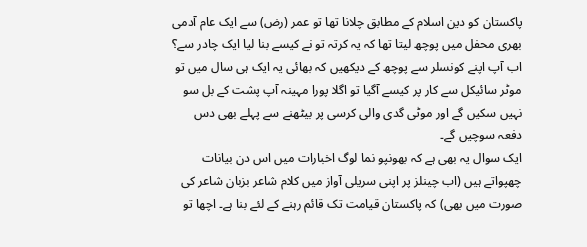پاکستان کو دین اسلام کے مطابق چلانا تھا تو عمر (رض) سے ایک عام آدمی بھری محفل میں پوچھ لیتا تھا کہ یہ کرتہ تو نے کیسے بنا لیا ایک چادر سے؟ اب آپ اپنے کونسلر سے پوچھ کے دیکھیں کہ بھائی یہ ایک ہی سال میں تو موٹر سائیکل سے کار پر کیسے آگیا تو اگلا پورا مہینہ آپ پشت کے بل سو نہیں سکیں گے اور موٹی گدی والی کرسی پر بیٹھنے سے پہلے بھی دس دفعہ سوچیں گے۔
ایک سوال یہ بھی ہے کہ بھونپو نما لوگ اخبارات میں اس دن بیانات چھپواتے ہیں (اب چینلز پر اپنی سریلی آواز میں کلام شاعر بزبان شاعر کی صورت میں بھی) کہ پاکستان قیامت تک قائم رہنے کے لئے بنا ہے۔ اچھا تو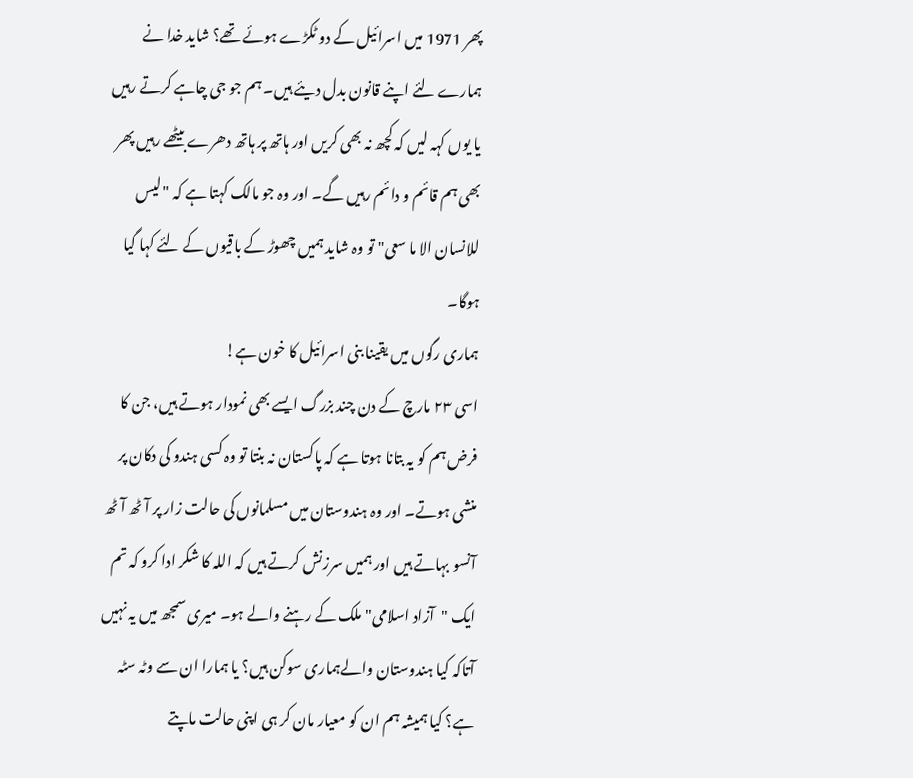پھر 1971 میں اسرائیل کے دو ٹکڑے ہوئے تھے؟ شاید خدا نے ہمارے لئے اپنے قانون بدل دیئے ہیں۔ ہم جو جی چاہے کرتے رہیں یا یوں کہہ لیں کہ کچھ نہ بھی کریں اور ہاتھ پر ہاتھ دھرے بیٹھے رہیں پھر بھی ہم قائم و دائم رہیں گے۔ اور وہ جو مالک کہتا ہے کہ "لیس للانسان الا ما سعی" تو وہ شاید ہمیں چھوڑ کے باقیوں کے لئے کہا گیا ہوگا۔
ہماری رگوں میں یقینا بنی اسرائیل کا خون ہے!
اسی ۲۳ مارچ کے دن چند بزرگ ایسے بھی نمودار ہوتے ہیں، جن کا فرض ہم کو یہ بتانا ہوتا ہے کہ پاکستان نہ بنتا تو وہ کسی ہندو کی دکان پر منشی ہوتے۔ اور وہ ہندوستان میں مسلمانوں کی حالت زار پر آٹھ آٹھ آنسو بہاتے ہیں اور ہمیں سرزنش کرتے ہیں کہ اللہ کا شکر ادا کرو کہ تم ایک "آزاد اسلامی" ملک کے رہنے والے ہو۔ میری سمجھ میں یہ نہیں آتاکہ کیا ہندوستان والےہماری سوکن ہیں؟ یا ہمارا ان سے وٹہ سٹہ ہے؟ کیا ہمیشہ ہم ان کو معیار مان کر ہی اپنی حالت ماپتے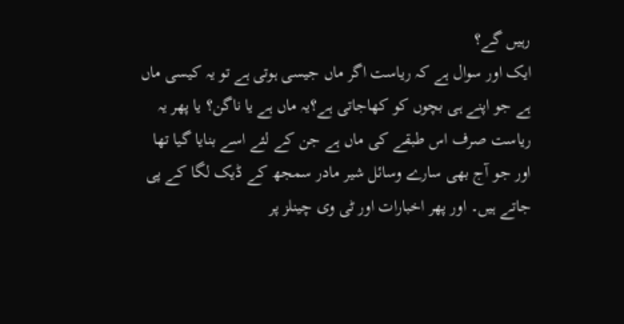رہیں گے؟
ایک اور سوال ہے کہ ریاست اگر ماں جیسی ہوتی ہے تو یہ کیسی ماں ہے جو اپنے ہی بچوں کو کھاجاتی ہے؟یہ ماں ہے یا ناگن؟ یا پھر یہ ریاست صرف اس طبقے کی ماں ہے جن کے لئے اسے بنایا گیا تھا اور جو آج بھی سارے وسائل شیر مادر سمجھ کے ڈیک لگا کے پی جاتے ہیں۔ اور پھر اخبارات اور ٹی وی چینلز پر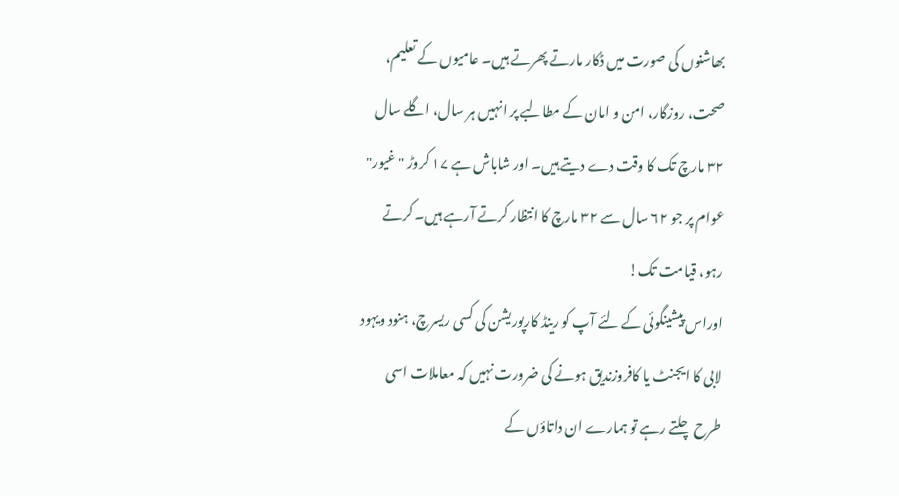بھاشنوں کی صورت میں ڈکار مارتے پھرتے ہیں۔ عامیوں کے تعلیم، صحت، روزگار، امن و امان کے مطالبے پر انہیں ہر سال، اگلے سال ۳۲ مارچ تک کا وقت دے دیتے ہیں۔ اور شاباش ہے ۱۷ کروڑ "غیور" عوام پر جو ۶۲ سال سے ۳۲ مارچ کا انتظار کرتے آرہے ہیں۔ کرتے رہو، قیامت تک!
اوراس پیشینگوئی کے لئے آپ کو رینڈ کارپوریشن کی کسی ریسرچ، ہنود ویہود لابی کا ایجنٹ یا کافروزندیق ہونے کی ضرورت نہیں کہ معاملات اسی طرح چلتے رہے تو ہمارے ان داتاؤں کے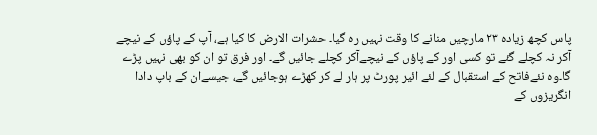پاس کچھ زیادہ ۲۳ مارچیں منانے کا وقت نہیں رہ گیا۔ حشرات الارض کا کیا ہے، آپ کے پاؤں کے نیچے آکر نہ کچلے گئے تو کسی اور کے پاؤں کے نیچےآکر کچلے جائیں گے۔ اور فرق تو ان کو بھی نہیں پڑے گا۔وہ نئےفاتح کے استقبال کے لئے ائیر پورٹ پر ہار لے کر کھڑے ہوجائیں گے، جیسےان کے باپ دادا انگریزوں کے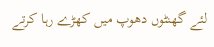لئے گھنٹوں دھوپ میں کھڑے رہا کرتے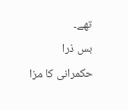تھے۔
بس ذرا حکمرانی کا مزا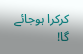کرکرا ہوجائے گا!